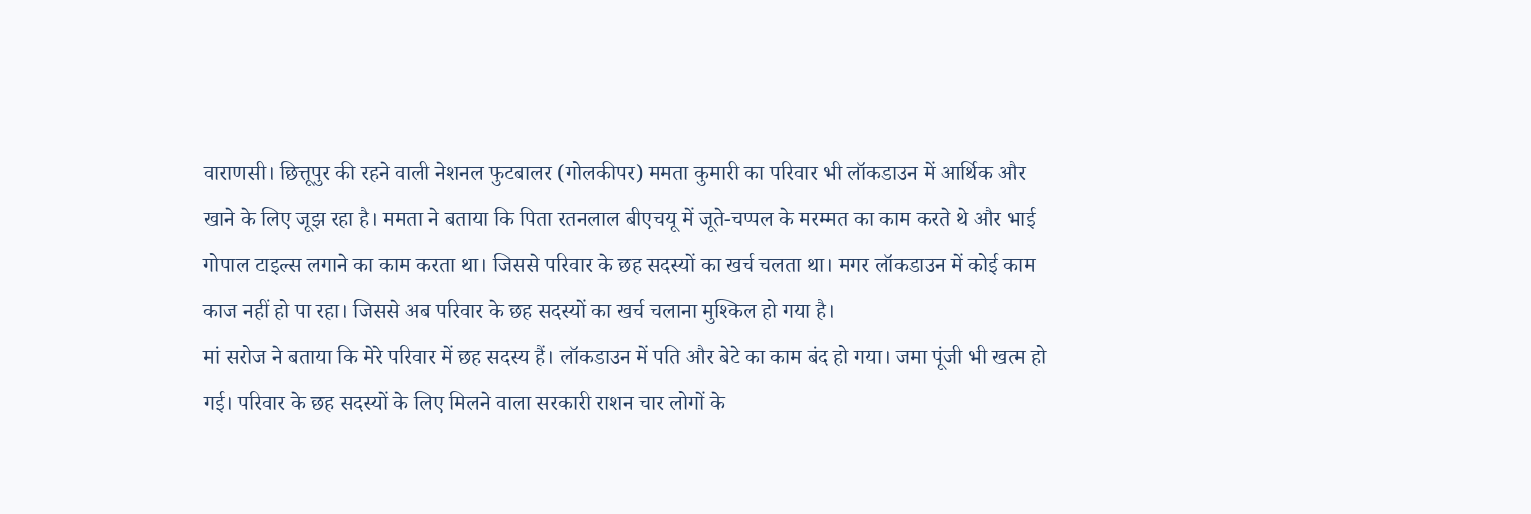वाराणसी। छित्तूपुर की रहने वाली नेशनल फुटबालर (गोलकीपर) ममता कुमारी का परिवार भी लॉकडाउन में आर्थिक और खाने के लिए जूझ रहा है। ममता ने बताया कि पिता रतनलाल बीएचयू में जूते-चप्पल के मरम्मत का काम करते थे और भाई गोपाल टाइल्स लगाने का काम करता था। जिससे परिवार के छह सदस्यों का खर्च चलता था। मगर लॉकडाउन में कोई काम काज नहीं हो पा रहा। जिससे अब परिवार के छह सदस्यों का खर्च चलाना मुश्किल हो गया है।
मां सरोज ने बताया कि मेरे परिवार में छह सदस्य हैं। लॉकडाउन में पति और बेटे का काम बंद हो गया। जमा पूंजी भी खत्म हो गई। परिवार के छह सदस्यों के लिए मिलने वाला सरकारी राशन चार लोगों के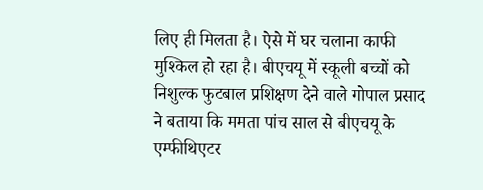लिए ही मिलता है। ऐसे में घर चलाना काफी मुश्किल हो रहा है। बीएचयू में स्कूली बच्चों को निशुल्क फुटबाल प्रशिक्षण देने वाले गोपाल प्रसाद ने बताया कि ममता पांच साल से बीएचयू के एम्फीथिएटर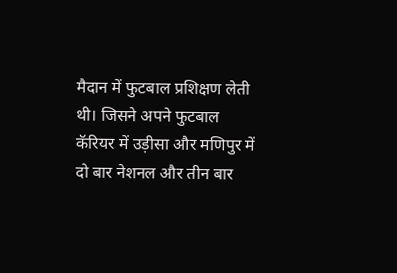मैदान में फुटबाल प्रशिक्षण लेती थी। जिसने अपने फुटबाल कॅरियर में उड़ीसा और मणिपुर में दो बार नेशनल और तीन बार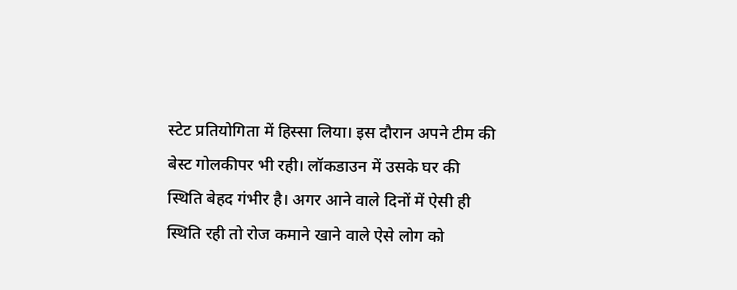स्टेट प्रतियोगिता में हिस्सा लिया। इस दौरान अपने टीम की बेस्ट गोलकीपर भी रही। लॉकडाउन में उसके घर की स्थिति बेहद गंभीर है। अगर आने वाले दिनों में ऐसी ही स्थिति रही तो रोज कमाने खाने वाले ऐसे लोग को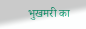भुखमरी का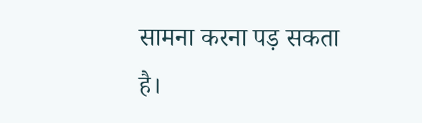सामना करना पड़ सकता है।